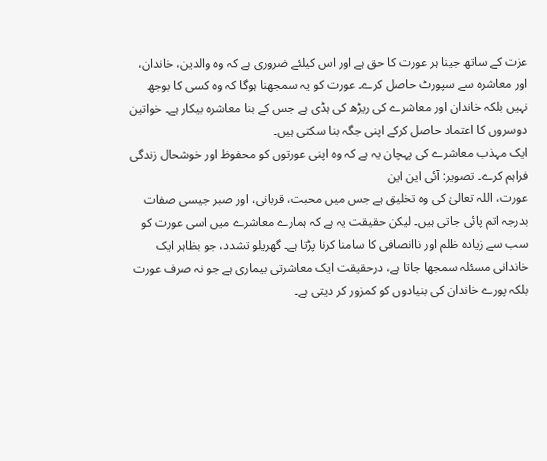عزت کے ساتھ جینا ہر عورت کا حق ہے اور اس کیلئے ضروری ہے کہ وہ والدین، خاندان، اور معاشرہ سے سپورٹ حاصل کرے۔ عورت کو یہ سمجھنا ہوگا کہ وہ کسی کا بوجھ نہیں بلکہ خاندان اور معاشرے کی ریڑھ کی ہڈی ہے جس کے بنا معاشرہ بیکار ہے۔ خواتین دوسروں کا اعتماد حاصل کرکے اپنی جگہ بنا سکتی ہیں۔
ایک مہذب معاشرے کی پہچان یہ ہے کہ وہ اپنی عورتوں کو محفوظ اور خوشحال زندگی فراہم کرے۔ تصویر: آئی این این
عورت، اللہ تعالیٰ کی وہ تخلیق ہے جس میں محبت، قربانی، اور صبر جیسی صفات بدرجہ اتم پائی جاتی ہیں۔ لیکن حقیقت یہ ہے کہ ہمارے معاشرے میں اسی عورت کو سب سے زیادہ ظلم اور ناانصافی کا سامنا کرنا پڑتا ہے۔ گھریلو تشدد، جو بظاہر ایک خاندانی مسئلہ سمجھا جاتا ہے، درحقیقت ایک معاشرتی بیماری ہے جو نہ صرف عورت بلکہ پورے خاندان کی بنیادوں کو کمزور کر دیتی ہے۔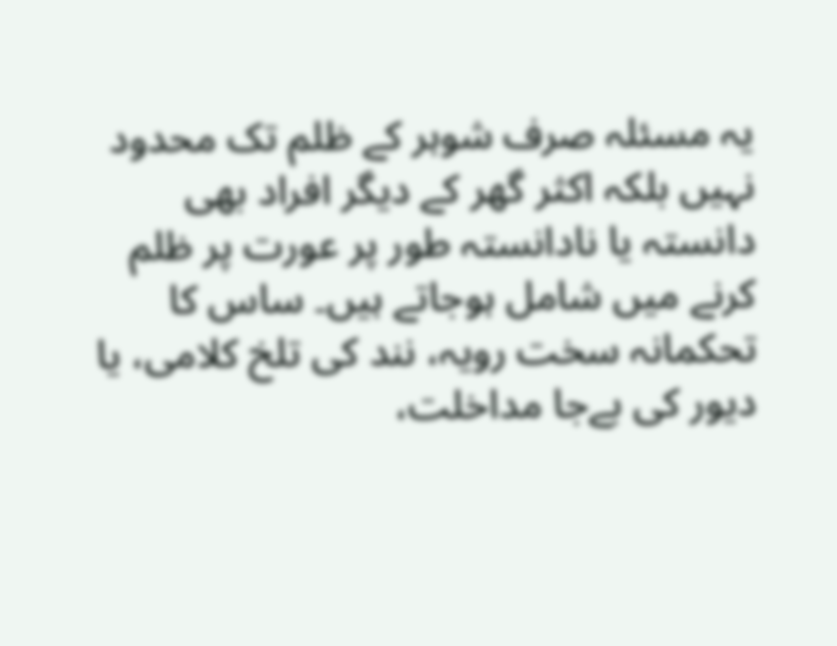یہ مسئلہ صرف شوہر کے ظلم تک محدود نہیں بلکہ اکثر گھر کے دیگر افراد بھی دانستہ یا نادانستہ طور پر عورت پر ظلم کرنے میں شامل ہوجاتے ہیں۔ ساس کا تحکمانہ سخت رویہ، نند کی تلخ کلامی، یا دیور کی بےجا مداخلت،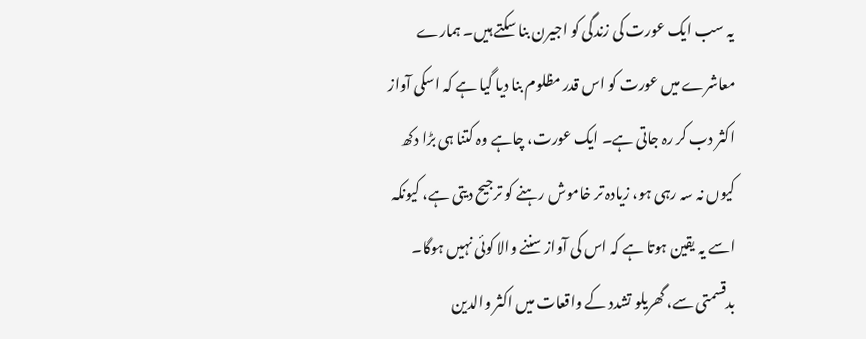یہ سب ایک عورت کی زندگی کو اجیرن بنا سکتے ہیں۔ ہمارے معاشرے میں عورت کو اس قدر مظلوم بنا دیا گیا ہے کہ اسکی آواز اکثر دب کر رہ جاتی ہے۔ ایک عورت، چاہے وہ کتنا ہی بڑا دکھ کیوں نہ سہ رہی ہو، زیادہ تر خاموش رہنے کو ترجیح دیتی ہے، کیونکہ اسے یہ یقین ہوتا ہے کہ اس کی آواز سننے والا کوئی نہیں ہوگا۔
بدقسمتی سے، گھریلو تشدد کے واقعات میں اکثر والدین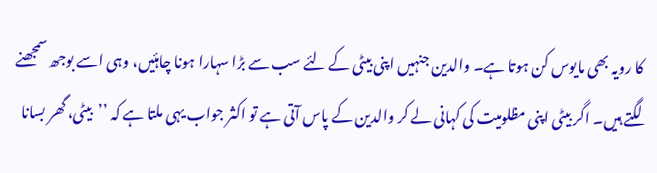کا رویہ بھی مایوس کن ہوتا ہے۔ والدین جنہیں اپنی بیٹی کے لئے سب سے بڑا سہارا ہونا چاہئیں، وہی اسے بوجھ سمجھنے لگتے ہیں۔ اگر بیٹی اپنی مظلومیت کی کہانی لے کر والدین کے پاس آتی ہے تو اکثر جواب یہی ملتا ہے کہ ’’بیٹی، گھر بسانا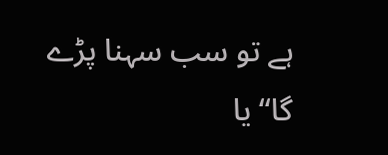ہے تو سب سہنا پڑے گا‘‘ یا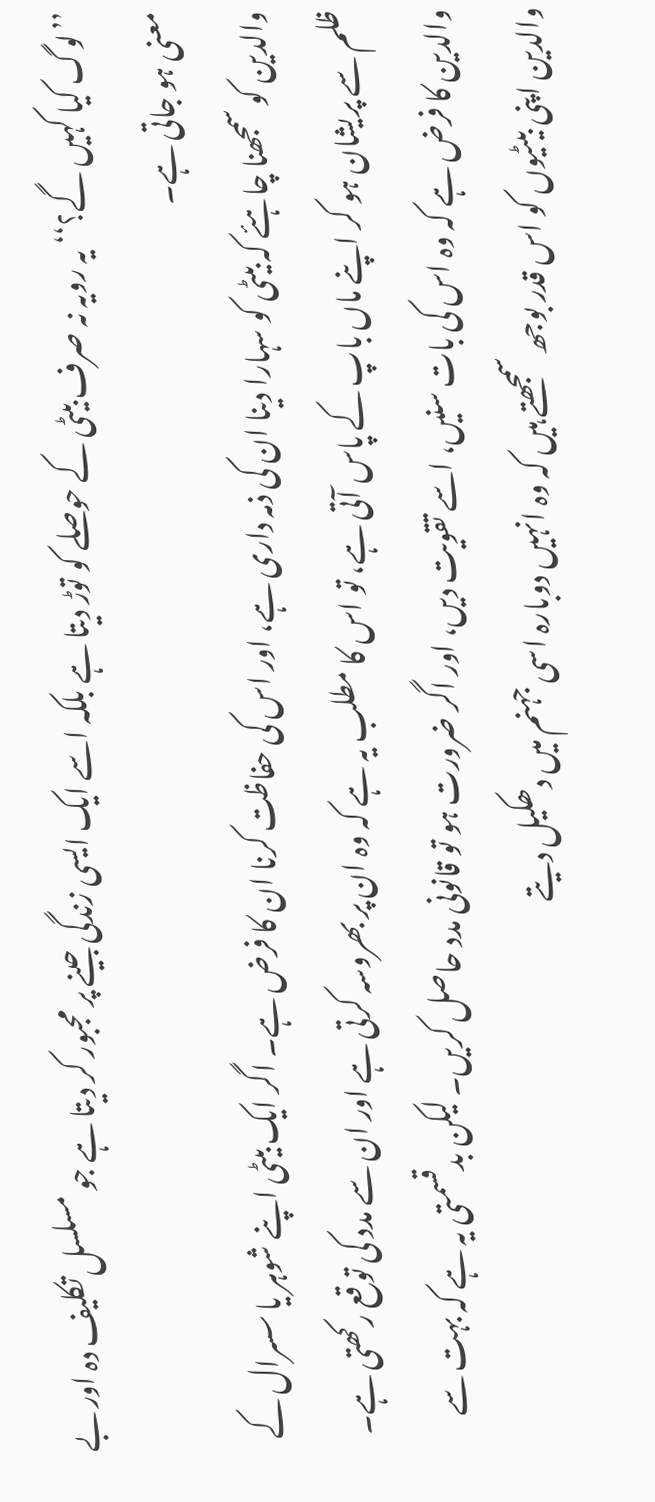’’لوگ کیا کہیں گے؟‘‘ یہ رویہ نہ صرف بیٹی کے حوصلے کو توڑ دیتا ہے بلکہ اسے ایک ایسی زندگی جینے پر مجبور کر دیتا ہے جو مسلسل تکلیف دہ اور بے معنی ہو جاتی ہے۔
والدین کو سمجھنا چاہئے کہ بیٹی کو سہارا دینا ان کی ذمہ داری ہے، اور اس کی حفاظت کرنا ان کا فرض ہے۔ اگر ایک بیٹی اپنے شوہر یا سسرال کے ظلم سے پریشان ہو کر اپنے ماں باپ کے پاس آتی ہے، تو اس کا مطلب یہ ہے کہ وہ ان پر بھروسہ کرتی ہے اور ان سے مدد کی توقع رکھتی ہے۔ والدین کا فرض ہے کہ وہ اس کی بات سنیں، اسے تقویت دیں، اور اگر ضرورت ہو تو قانونی مدد حاصل کریں۔ لیکن بدقسمتی یہ ہے کہ بہت سے والدین اپنی بیٹیوں کو اس قدر بوجھ سمجھتے ہیں کہ وہ انہیں دوبارہ اسی جہنم میں دھکیل دیتے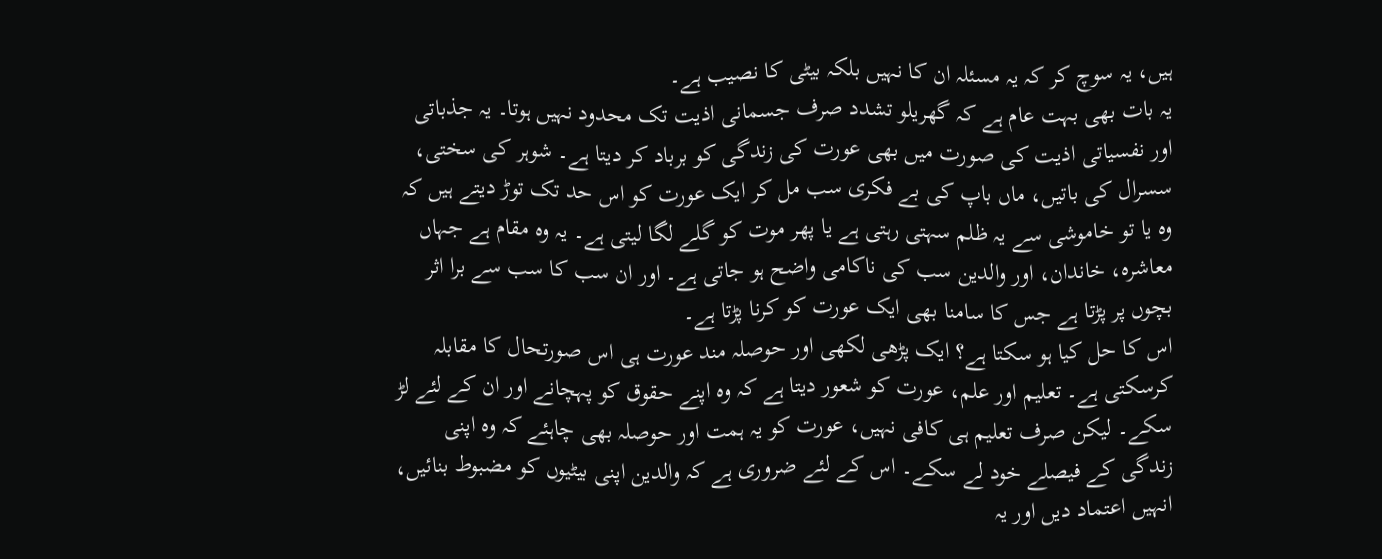ہیں، یہ سوچ کر کہ یہ مسئلہ ان کا نہیں بلکہ بیٹی کا نصیب ہے۔
یہ بات بھی بہت عام ہے کہ گھریلو تشدد صرف جسمانی اذیت تک محدود نہیں ہوتا۔ یہ جذباتی اور نفسیاتی اذیت کی صورت میں بھی عورت کی زندگی کو برباد کر دیتا ہے۔ شوہر کی سختی، سسرال کی باتیں، ماں باپ کی بے فکری سب مل کر ایک عورت کو اس حد تک توڑ دیتے ہیں کہ وہ یا تو خاموشی سے یہ ظلم سہتی رہتی ہے یا پھر موت کو گلے لگا لیتی ہے۔ یہ وہ مقام ہے جہاں معاشرہ، خاندان، اور والدین سب کی ناکامی واضح ہو جاتی ہے۔ اور ان سب کا سب سے برا اثر بچوں پر پڑتا ہے جس کا سامنا بھی ایک عورت کو کرنا پڑتا ہے۔
اس کا حل کیا ہو سکتا ہے؟ ایک پڑھی لکھی اور حوصلہ مند عورت ہی اس صورتحال کا مقابلہ کرسکتی ہے۔ تعلیم اور علم، عورت کو شعور دیتا ہے کہ وہ اپنے حقوق کو پہچانے اور ان کے لئے لڑ سکے۔ لیکن صرف تعلیم ہی کافی نہیں، عورت کو یہ ہمت اور حوصلہ بھی چاہئے کہ وہ اپنی زندگی کے فیصلے خود لے سکے۔ اس کے لئے ضروری ہے کہ والدین اپنی بیٹیوں کو مضبوط بنائیں، انہیں اعتماد دیں اور یہ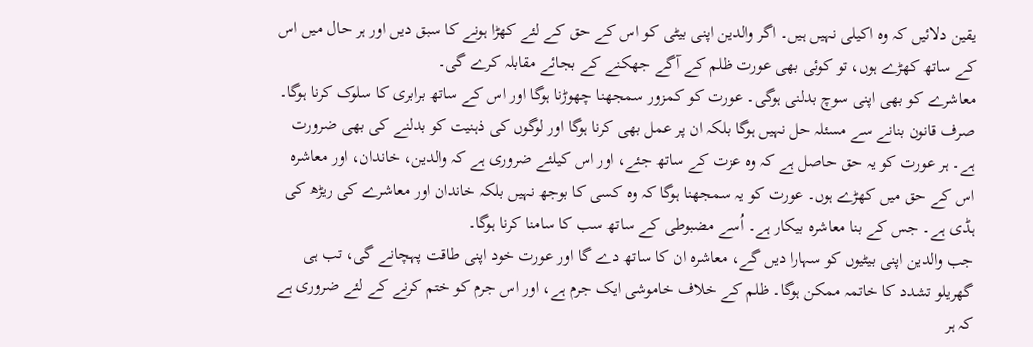یقین دلائیں کہ وہ اکیلی نہیں ہیں۔ اگر والدین اپنی بیٹی کو اس کے حق کے لئے کھڑا ہونے کا سبق دیں اور ہر حال میں اس کے ساتھ کھڑے ہوں، تو کوئی بھی عورت ظلم کے آگے جھکنے کے بجائے مقابلہ کرے گی۔
معاشرے کو بھی اپنی سوچ بدلنی ہوگی۔ عورت کو کمزور سمجھنا چھوڑنا ہوگا اور اس کے ساتھ برابری کا سلوک کرنا ہوگا۔ صرف قانون بنانے سے مسئلہ حل نہیں ہوگا بلکہ ان پر عمل بھی کرنا ہوگا اور لوگوں کی ذہنیت کو بدلنے کی بھی ضرورت ہے۔ ہر عورت کو یہ حق حاصل ہے کہ وہ عزت کے ساتھ جئے، اور اس کیلئے ضروری ہے کہ والدین، خاندان، اور معاشرہ اس کے حق میں کھڑے ہوں۔ عورت کو یہ سمجھنا ہوگا کہ وہ کسی کا بوجھ نہیں بلکہ خاندان اور معاشرے کی ریڑھ کی ہڈی ہے۔ جس کے بنا معاشرہ بیکار ہے۔ اُسے مضبوطی کے ساتھ سب کا سامنا کرنا ہوگا۔
جب والدین اپنی بیٹیوں کو سہارا دیں گے، معاشرہ ان کا ساتھ دے گا اور عورت خود اپنی طاقت پہچانے گی، تب ہی گھریلو تشدد کا خاتمہ ممکن ہوگا۔ ظلم کے خلاف خاموشی ایک جرم ہے، اور اس جرم کو ختم کرنے کے لئے ضروری ہے کہ ہر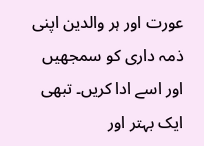عورت اور ہر والدین اپنی ذمہ داری کو سمجھیں اور اسے ادا کریں۔ تبھی ایک بہتر اور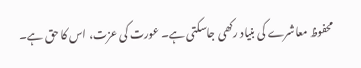محفوظ معاشرے کی بنیاد رکھی جاسکتی ہے۔ عورت کی عزت، اس کا حق ہے۔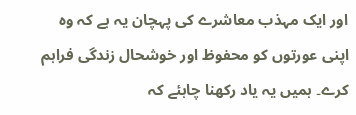اور ایک مہذب معاشرے کی پہچان یہ ہے کہ وہ اپنی عورتوں کو محفوظ اور خوشحال زندگی فراہم کرے۔ ہمیں یہ یاد رکھنا چاہئے کہ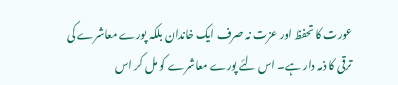عورت کا تحفظ اور عزت نہ صرف ایک خاندان بلکہ پورے معاشرے کی ترقی کا ذمہ دار ہے۔ اس لئے پورے معاشرے کو مل کر اس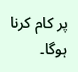پر کام کرنا ہوگا۔